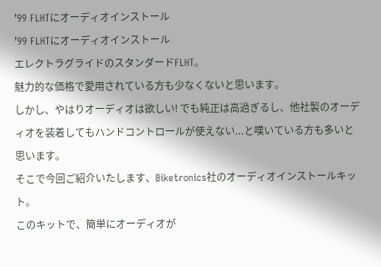’99 FLHTにオーディオインストール
’99 FLHTにオーディオインストール
エレクトラグライドのスタンダードFLHT。
魅力的な価格で愛用されている方も少なくないと思います。
しかし、やはりオーディオは欲しい! でも純正は高過ぎるし、他社製のオーディオを装着してもハンドコントロールが使えない...と嘆いている方も多いと思います。
そこで今回ご紹介いたします、Biketronics社のオーディオインストールキット。
このキットで、簡単にオーディオが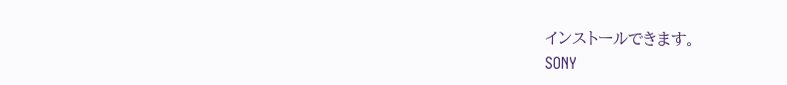インストールできます。
SONY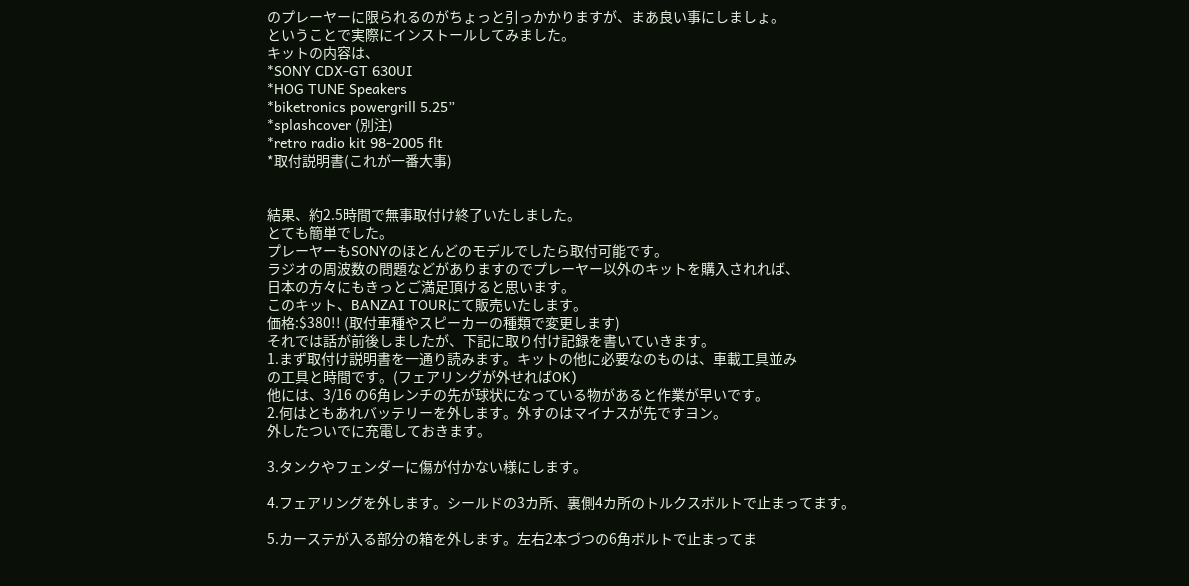のプレーヤーに限られるのがちょっと引っかかりますが、まあ良い事にしましょ。
ということで実際にインストールしてみました。
キットの内容は、
*SONY CDX-GT 630UI
*HOG TUNE Speakers
*biketronics powergrill 5.25”
*splashcover (別注)
*retro radio kit 98-2005 flt
*取付説明書(これが一番大事)


結果、約2.5時間で無事取付け終了いたしました。
とても簡単でした。
プレーヤーもSONYのほとんどのモデルでしたら取付可能です。
ラジオの周波数の問題などがありますのでプレーヤー以外のキットを購入されれば、
日本の方々にもきっとご満足頂けると思います。
このキット、BANZAI TOURにて販売いたします。
価格:$380!! (取付車種やスピーカーの種類で変更します)
それでは話が前後しましたが、下記に取り付け記録を書いていきます。
1.まず取付け説明書を一通り読みます。キットの他に必要なのものは、車載工具並み
の工具と時間です。(フェアリングが外せればOK)
他には、3/16 の6角レンチの先が球状になっている物があると作業が早いです。
2.何はともあれバッテリーを外します。外すのはマイナスが先ですヨン。
外したついでに充電しておきます。

3.タンクやフェンダーに傷が付かない様にします。

4.フェアリングを外します。シールドの3カ所、裏側4カ所のトルクスボルトで止まってます。

5.カーステが入る部分の箱を外します。左右2本づつの6角ボルトで止まってま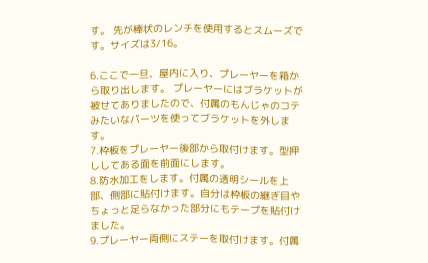す。 先が棒状のレンチを使用するとスムーズです。サイズは3/16。

6.ここで一旦、屋内に入り、プレーヤーを箱から取り出します。 プレーヤーにはブラケットが被せてありましたので、付属のもんじゃのコテみたいなパーツを使ってブラケットを外します。
7.枠板をプレーヤー後部から取付けます。型押ししてある面を前面にします。
8.防水加工をします。付属の透明シールを上部、側部に貼付けます。自分は枠板の継ぎ目やちょっと足らなかった部分にもテープを貼付けました。
9.プレーヤー両側にステーを取付けます。付属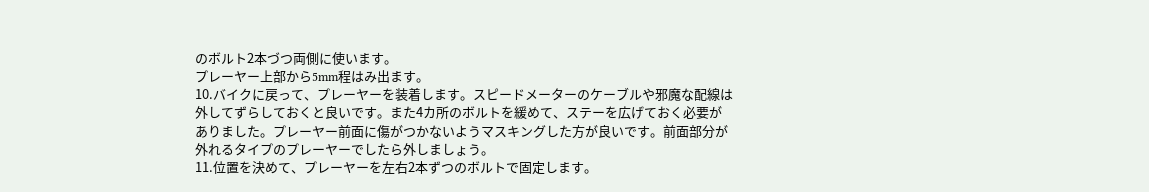のボルト2本づつ両側に使います。
プレーヤー上部から5mm程はみ出ます。
10.バイクに戻って、プレーヤーを装着します。スピードメーターのケーブルや邪魔な配線は外してずらしておくと良いです。また4カ所のボルトを緩めて、ステーを広げておく必要がありました。プレーヤー前面に傷がつかないようマスキングした方が良いです。前面部分が外れるタイプのプレーヤーでしたら外しましょう。
11.位置を決めて、プレーヤーを左右2本ずつのボルトで固定します。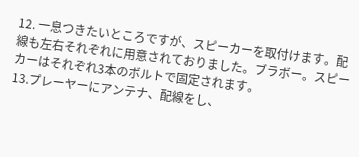12. 一息つきたいところですが、スピーカーを取付けます。配線も左右それぞれに用意されておりました。ブラボー。スピーカーはそれぞれ3本のボルトで固定されます。
13.プレーヤーにアンテナ、配線をし、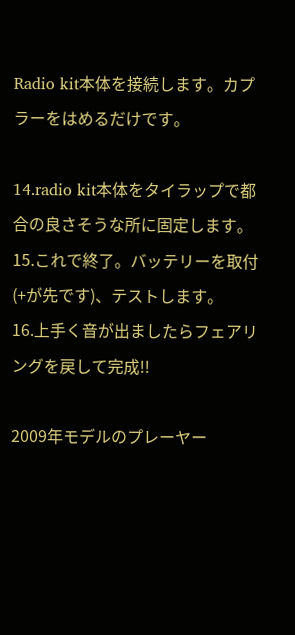Radio kit本体を接続します。カプラーをはめるだけです。

14.radio kit本体をタイラップで都合の良さそうな所に固定します。
15.これで終了。バッテリーを取付(+が先です)、テストします。
16.上手く音が出ましたらフェアリングを戻して完成!!

2009年モデルのプレーヤー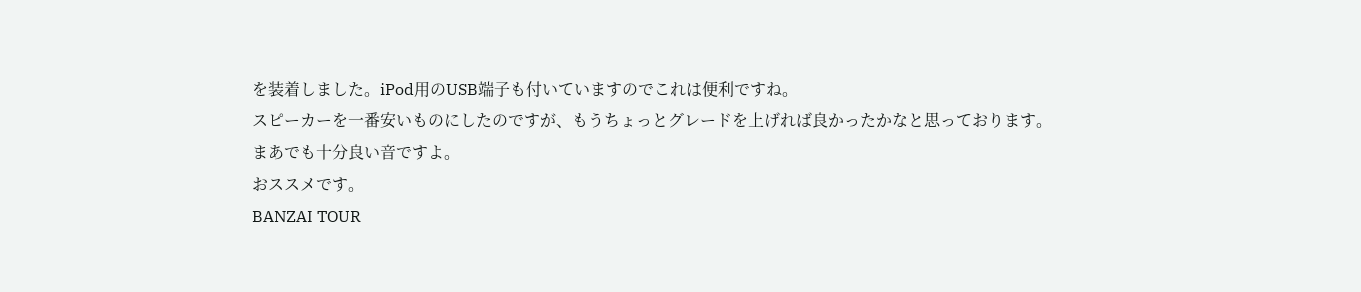を装着しました。iPod用のUSB端子も付いていますのでこれは便利ですね。
スピーカーを一番安いものにしたのですが、もうちょっとグレードを上げれば良かったかなと思っております。
まあでも十分良い音ですよ。
おススメです。
BANZAI TOUR